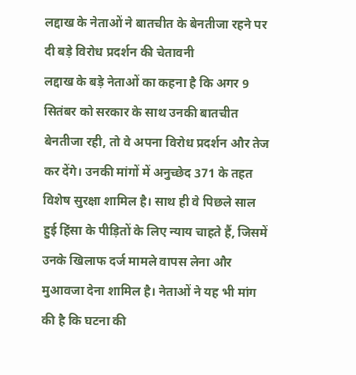लद्दाख के नेताओं ने बातचीत के बेनतीजा रहने पर दी बड़े विरोध प्रदर्शन की चेतावनी
लद्दाख के बड़े नेताओं का कहना है कि अगर 9 सितंबर को सरकार के साथ उनकी बातचीत बेनतीजा रही, तो वे अपना विरोध प्रदर्शन और तेज कर देंगे। उनकी मांगों में अनुच्छेद 371 के तहत विशेष सुरक्षा शामिल है। साथ ही वे पिछले साल हुई हिंसा के पीड़ितों के लिए न्याय चाहते हैं, जिसमें उनके खिलाफ दर्ज मामले वापस लेना और मुआवजा देना शामिल है। नेताओं ने यह भी मांग की है कि घटना की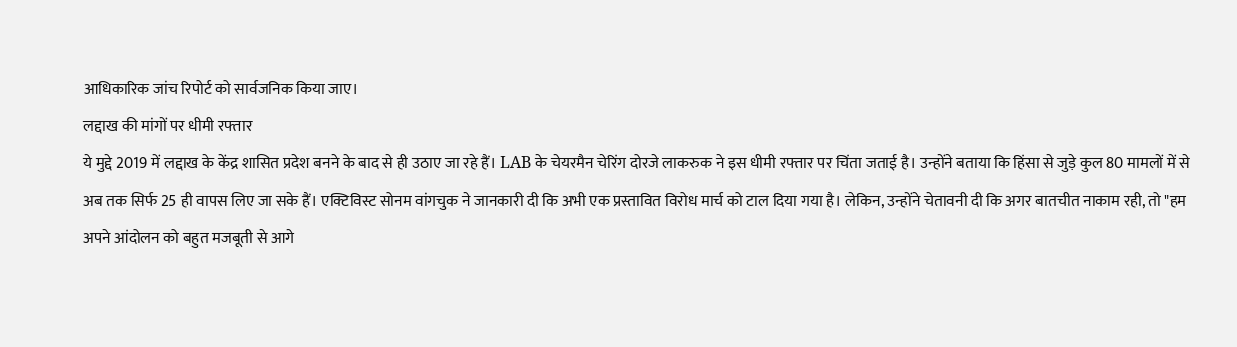आधिकारिक जांच रिपोर्ट को सार्वजनिक किया जाए।
लद्दाख की मांगों पर धीमी रफ्तार
ये मुद्दे 2019 में लद्दाख के केंद्र शासित प्रदेश बनने के बाद से ही उठाए जा रहे हैं। LAB के चेयरमैन चेरिंग दोरजे लाकरुक ने इस धीमी रफ्तार पर चिंता जताई है। उन्होंने बताया कि हिंसा से जुड़े कुल 80 मामलों में से अब तक सिर्फ 25 ही वापस लिए जा सके हैं। एक्टिविस्ट सोनम वांगचुक ने जानकारी दी कि अभी एक प्रस्तावित विरोध मार्च को टाल दिया गया है। लेकिन, उन्होंने चेतावनी दी कि अगर बातचीत नाकाम रही, तो "हम अपने आंदोलन को बहुत मजबूती से आगे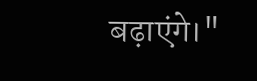बढ़ाएंगे।"